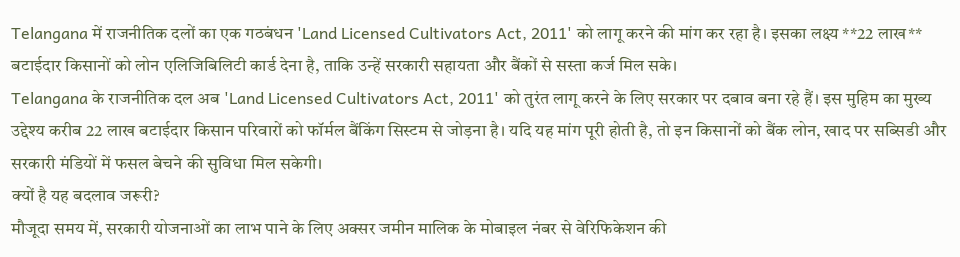Telangana में राजनीतिक दलों का एक गठबंधन 'Land Licensed Cultivators Act, 2011' को लागू करने की मांग कर रहा है। इसका लक्ष्य **22 लाख** बटाईदार किसानों को लोन एलिजिबिलिटी कार्ड देना है, ताकि उन्हें सरकारी सहायता और बैंकों से सस्ता कर्ज मिल सके।
Telangana के राजनीतिक दल अब 'Land Licensed Cultivators Act, 2011' को तुरंत लागू करने के लिए सरकार पर दबाव बना रहे हैं। इस मुहिम का मुख्य उद्देश्य करीब 22 लाख बटाईदार किसान परिवारों को फॉर्मल बैंकिंग सिस्टम से जोड़ना है। यदि यह मांग पूरी होती है, तो इन किसानों को बैंक लोन, खाद पर सब्सिडी और सरकारी मंडियों में फसल बेचने की सुविधा मिल सकेगी।
क्यों है यह बदलाव जरूरी?
मौजूदा समय में, सरकारी योजनाओं का लाभ पाने के लिए अक्सर जमीन मालिक के मोबाइल नंबर से वेरिफिकेशन की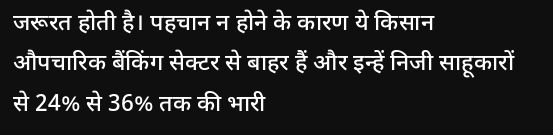जरूरत होती है। पहचान न होने के कारण ये किसान औपचारिक बैंकिंग सेक्टर से बाहर हैं और इन्हें निजी साहूकारों से 24% से 36% तक की भारी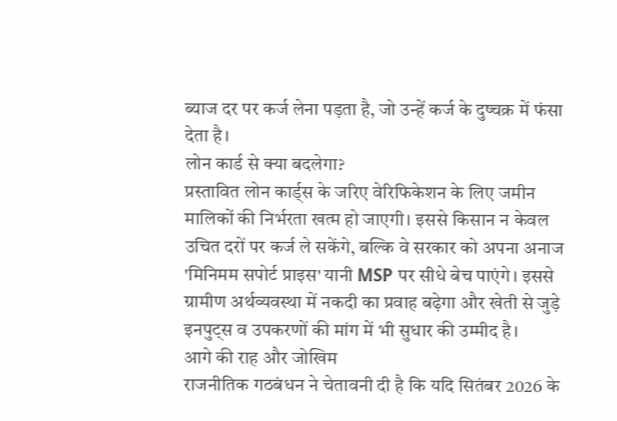ब्याज दर पर कर्ज लेना पड़ता है, जो उन्हें कर्ज के दुष्चक्र में फंसा देता है।
लोन कार्ड से क्या बदलेगा?
प्रस्तावित लोन कार्ड्स के जरिए वेरिफिकेशन के लिए जमीन मालिकों की निर्भरता खत्म हो जाएगी। इससे किसान न केवल उचित दरों पर कर्ज ले सकेंगे, बल्कि वे सरकार को अपना अनाज 'मिनिमम सपोर्ट प्राइस' यानी MSP पर सीधे बेच पाएंगे। इससे ग्रामीण अर्थव्यवस्था में नकदी का प्रवाह बढ़ेगा और खेती से जुड़े इनपुट्स व उपकरणों की मांग में भी सुधार की उम्मीद है।
आगे की राह और जोखिम
राजनीतिक गठबंधन ने चेतावनी दी है कि यदि सितंबर 2026 के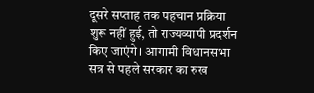दूसरे सप्ताह तक पहचान प्रक्रिया शुरू नहीं हुई, तो राज्यव्यापी प्रदर्शन किए जाएंगे। आगामी विधानसभा सत्र से पहले सरकार का रुख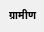ग्रामीण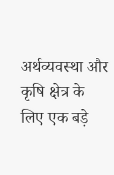अर्थव्यवस्था और कृषि क्षेत्र के लिए एक बड़े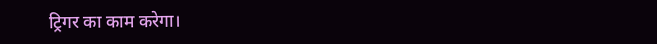ट्रिगर का काम करेगा।